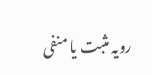رویہ مثبت یا منفی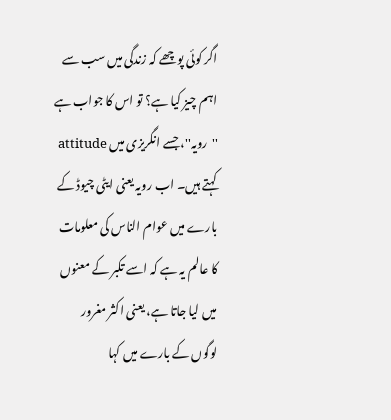اگر کوئی پوچھے کہ زندگی میں سب سے اہم چیز کیا ہے؟ تو اس کا جواب ہے ''رویہ''، جسے انگریزی میں attitude کہتے ہیں۔ اب رویہ یعنی ایٹی چیوڈ کے بارے میں عوام الناس کی معلومات کا عالم یہ ہے کہ اسے تکبر کے معنوں میں لیا جاتا ہے، یعنی اکثر مغرور لوگوں کے بارے میں کہا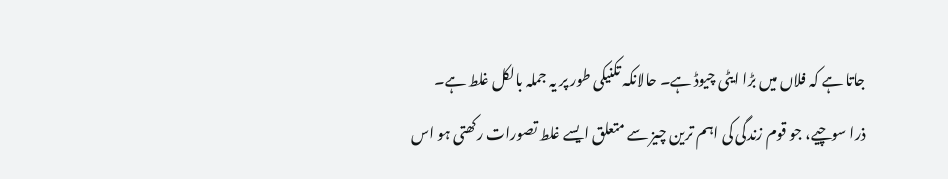جاتا ہے کہ فلاں میں بڑا ایٹی چیوڈ ہے۔ حالانکہ تکنیکی طور پر یہ جملہ بالکل غلط ہے۔
ذرا سوچیے، جو قوم زندگی کی اہم ترین چیز سے متعلق ایسے غلط تصورات رکھتی ہو اس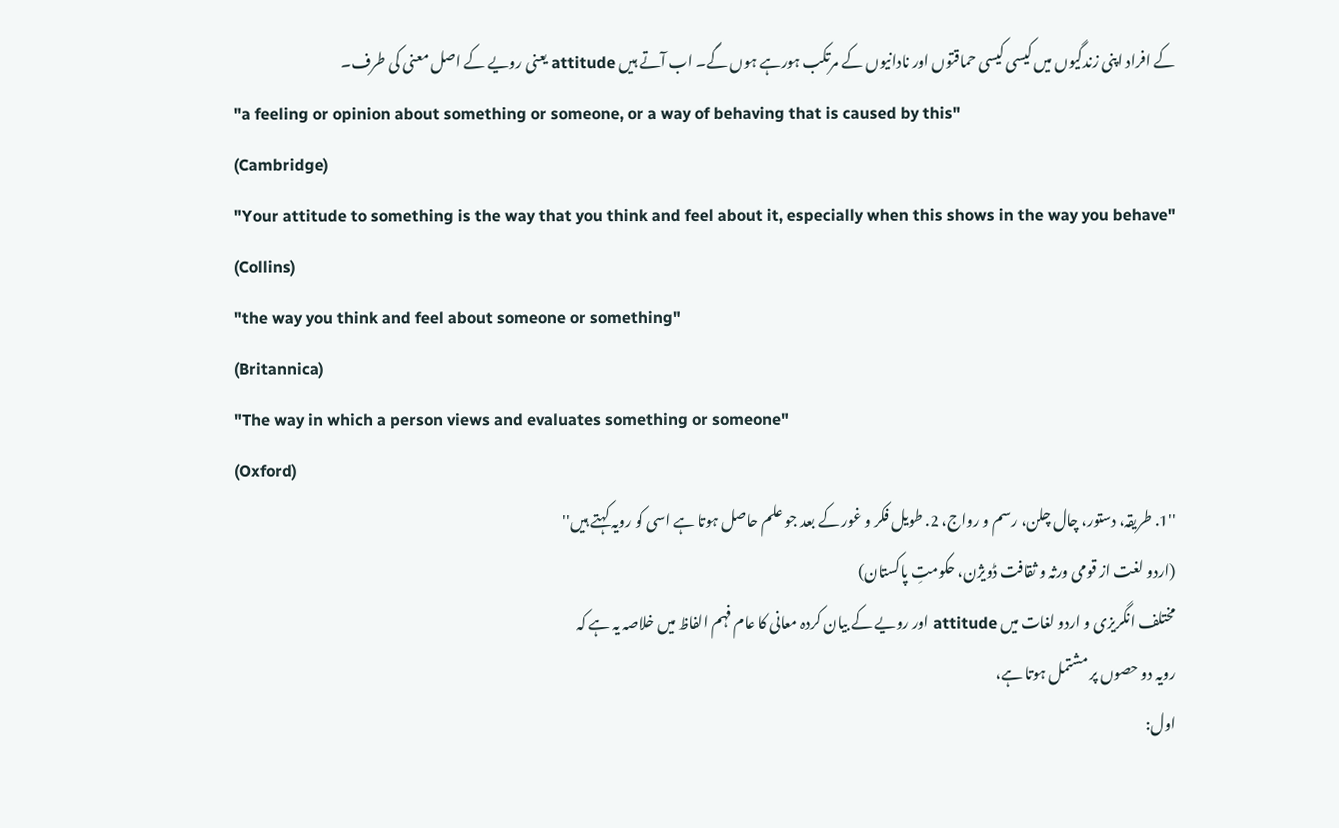کے افراد اپنی زندگیوں میں کیسی کیسی حماقتوں اور نادانیوں کے مرتکب ہورہے ہوں گے۔ اب آتے ہیں attitude یعنی رویے کے اصل معنی کی طرف۔
"a feeling or opinion about something or someone, or a way of behaving that is caused by this"
(Cambridge)
"Your attitude to something is the way that you think and feel about it, especially when this shows in the way you behave"
(Collins)
"the way you think and feel about someone or something"
(Britannica)
"The way in which a person views and evaluates something or someone"
(Oxford)
''1. طریقہ، دستور، چال چلن، رسم و رواج، 2. طویل فکر و غور کے بعد جو علم حاصل ہوتا ہے اسی کو رویہ کہتے ہیں''
(اردو لغت از قومی ورثہ و ثقافت ڈویژن، حکومتِ پاکستان)
مختلف انگریزی و اردو لغات میں attitude اور رویے کے بیان کردہ معانی کا عام فہم الفاظ میں خلاصہ یہ ہے کہ
رویہ دو حصوں پر مشتمل ہوتا ہے،
اول: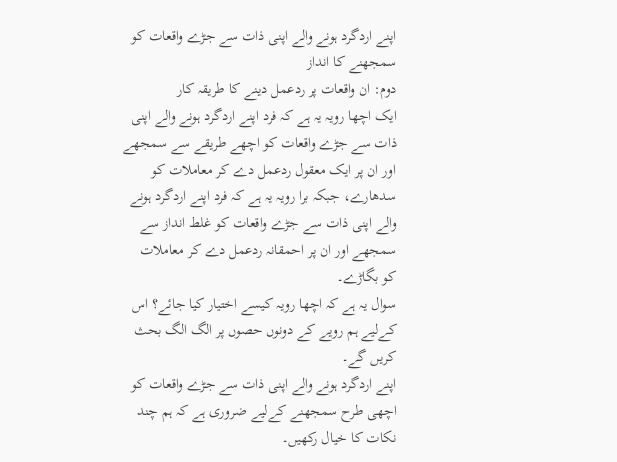اپنے اردگرد ہونے والے اپنی ذات سے جڑے واقعات کو سمجھنے کا انداز
دوم: ان واقعات پر ردعمل دینے کا طریقہ کار
ایک اچھا رویہ یہ ہے کہ فرد اپنے اردگرد ہونے والے اپنی ذات سے جڑے واقعات کو اچھے طریقے سے سمجھے اور ان پر ایک معقول ردعمل دے کر معاملات کو سدھارے، جبکہ برا رویہ یہ ہے کہ فرد اپنے اردگرد ہونے والے اپنی ذات سے جڑے واقعات کو غلط انداز سے سمجھے اور ان پر احمقانہ ردعمل دے کر معاملات کو بگاڑے۔
سوال یہ ہے کہ اچھا رویہ کیسے اختیار کیا جائے؟ اس کےلیے ہم رویے کے دونوں حصوں پر الگ الگ بحث کریں گے۔
اپنے اردگرد ہونے والے اپنی ذات سے جڑے واقعات کو اچھی طرح سمجھنے کےلیے ضروری ہے کہ ہم چند نکات کا خیال رکھیں۔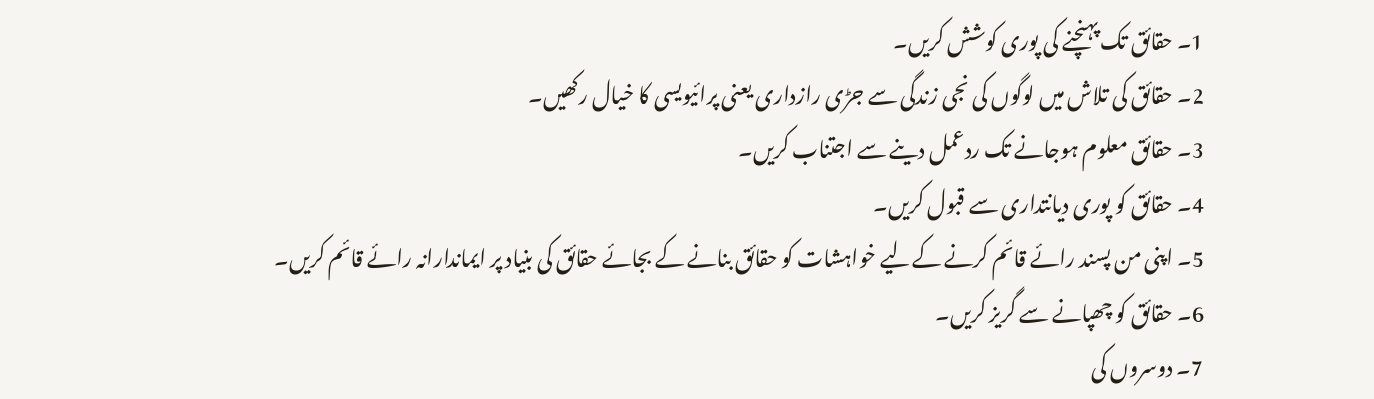1۔ حقائق تک پہنچنے کی پوری کوشش کریں۔
2۔ حقائق کی تلاش میں لوگوں کی نجی زندگی سے جڑی رازداری یعنی پرائیویسی کا خیال رکھیں۔
3۔ حقائق معلوم ہوجانے تک ردعمل دینے سے اجتناب کریں۔
4۔ حقائق کو پوری دیانتداری سے قبول کریں۔
5۔ اپنی من پسند رائے قائم کرنے کےلیے خواہشات کو حقائق بنانے کے بجائے حقائق کی بنیاد پر ایماندارانہ رائے قائم کریں۔
6۔ حقائق کو چھپانے سے گریز کریں۔
7۔ دوسروں کی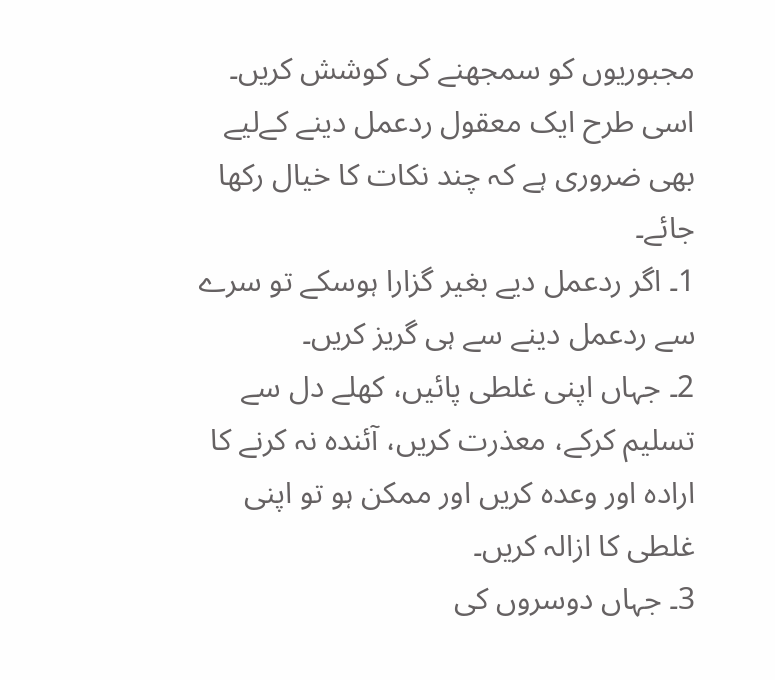مجبوریوں کو سمجھنے کی کوشش کریں۔
اسی طرح ایک معقول ردعمل دینے کےلیے بھی ضروری ہے کہ چند نکات کا خیال رکھا جائے۔
1۔ اگر ردعمل دیے بغیر گزارا ہوسکے تو سرے سے ردعمل دینے سے ہی گریز کریں۔
2۔ جہاں اپنی غلطی پائیں، کھلے دل سے تسلیم کرکے، معذرت کریں، آئندہ نہ کرنے کا ارادہ اور وعدہ کریں اور ممکن ہو تو اپنی غلطی کا ازالہ کریں۔
3۔ جہاں دوسروں کی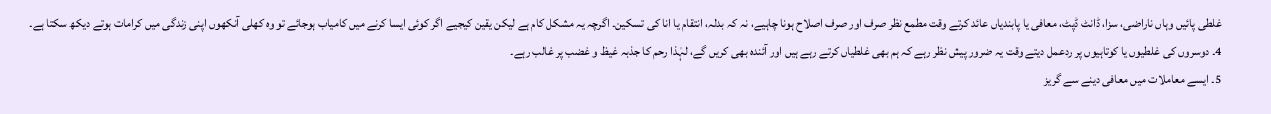غلطی پائیں وہاں ناراضی، سزا، ڈانٹ ڈپٹ، معافی یا پابندیاں عائد کرتے وقت مطمع نظر صرف اور صرف اصلاح ہونا چاہیے، نہ کہ بدلہ، انتقام یا انا کی تسکین۔ اگرچہ یہ مشکل کام ہے لیکن یقین کیجیے اگر کوئی ایسا کرنے میں کامیاب ہوجائے تو وہ کھلی آنکھوں اپنی زندگی میں کرامات ہوتے دیکھ سکتا ہے۔
4۔ دوسروں کی غلطیوں یا کوتاہیوں پر ردعمل دیتے وقت یہ ضرور پیش نظر رہے کہ ہم بھی غلطیاں کرتے رہے ہیں اور آئندہ بھی کریں گے، لہٰذا رحم کا جذبہ غیظ و غضب پر غالب رہے۔
5۔ ایسے معاملات میں معافی دینے سے گریز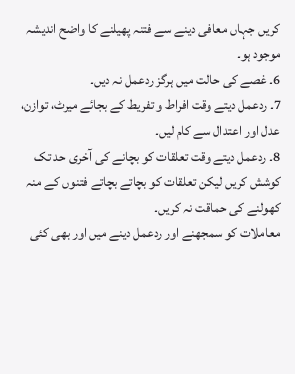کریں جہاں معافی دینے سے فتنہ پھیلنے کا واضح اندیشہ موجود ہو۔
6۔ غصے کی حالت میں ہرگز ردعمل نہ دیں۔
7۔ ردعمل دیتے وقت افراط و تفریط کے بجائے میرٹ، توازن، عدل اور اعتدال سے کام لیں۔
8۔ ردعمل دیتے وقت تعلقات کو بچانے کی آخری حد تک کوشش کریں لیکن تعلقات کو بچاتے بچاتے فتنوں کے منہ کھولنے کی حماقت نہ کریں۔
معاملات کو سمجھنے اور ردعمل دینے میں اور بھی کئی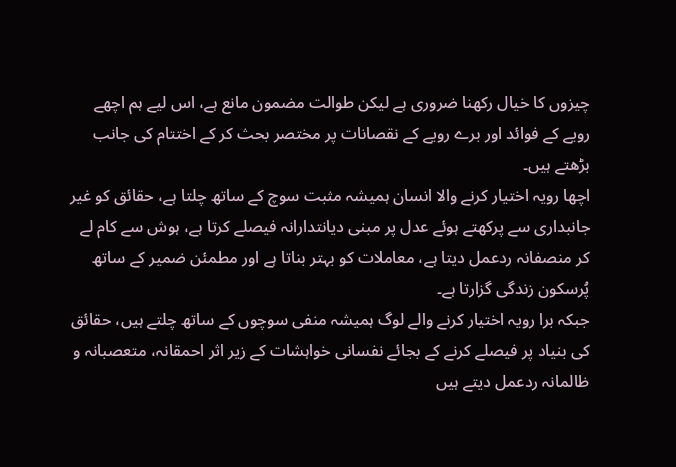چیزوں کا خیال رکھنا ضروری ہے لیکن طوالت مضمون مانع ہے، اس لیے ہم اچھے رویے کے فوائد اور برے رویے کے نقصانات پر مختصر بحث کر کے اختتام کی جانب بڑھتے ہیں۔
اچھا رویہ اختیار کرنے والا انسان ہمیشہ مثبت سوچ کے ساتھ چلتا ہے، حقائق کو غیر جانبداری سے پرکھتے ہوئے عدل پر مبنی دیانتدارانہ فیصلے کرتا ہے، ہوش سے کام لے کر منصفانہ ردعمل دیتا ہے، معاملات کو بہتر بناتا ہے اور مطمئن ضمیر کے ساتھ پُرسکون زندگی گزارتا ہے۔
جبکہ برا رویہ اختیار کرنے والے لوگ ہمیشہ منفی سوچوں کے ساتھ چلتے ہیں، حقائق کی بنیاد پر فیصلے کرنے کے بجائے نفسانی خواہشات کے زیر اثر احمقانہ، متعصبانہ و ظالمانہ ردعمل دیتے ہیں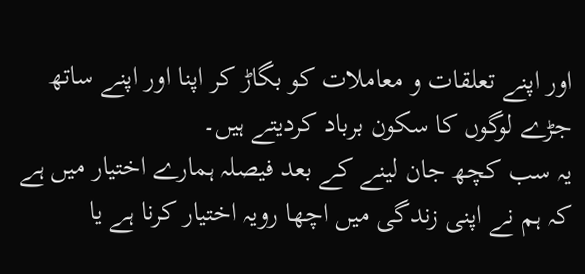اور اپنے تعلقات و معاملات کو بگاڑ کر اپنا اور اپنے ساتھ جڑے لوگوں کا سکون برباد کردیتے ہیں۔
یہ سب کچھ جان لینے کے بعد فیصلہ ہمارے اختیار میں ہے کہ ہم نے اپنی زندگی میں اچھا رویہ اختیار کرنا ہے یا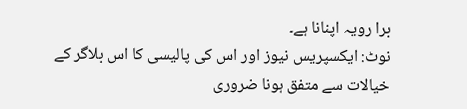برا رویہ اپنانا ہے۔
نوٹ: ایکسپریس نیوز اور اس کی پالیسی کا اس بلاگر کے خیالات سے متفق ہونا ضروری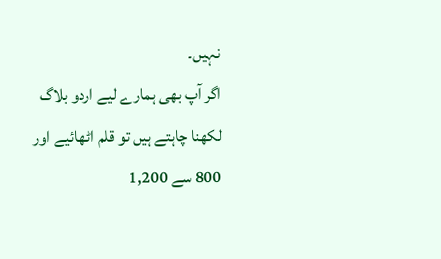نہیں۔
اگر آپ بھی ہمارے لیے اردو بلاگ لکھنا چاہتے ہیں تو قلم اٹھائیے اور 800 سے 1,200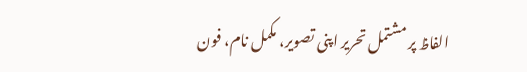الفاظ پر مشتمل تحریر اپنی تصویر، مکمل نام، فون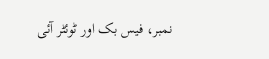نمبر، فیس بک اور ٹوئٹر آئی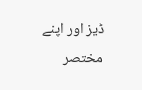ڈیز اور اپنے مختصر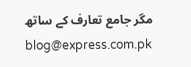مگر جامع تعارف کے ساتھ blog@express.com.pk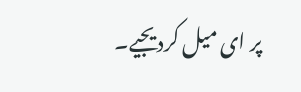پر ای میل کردیجیے۔